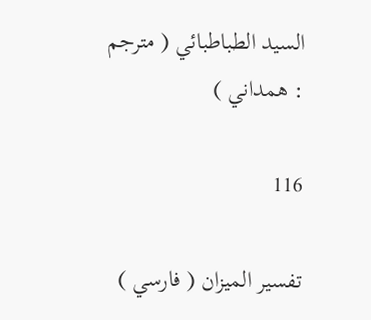السيد الطباطبائي ( مترجم : همداني )

116

تفسير الميزان ( فارسي )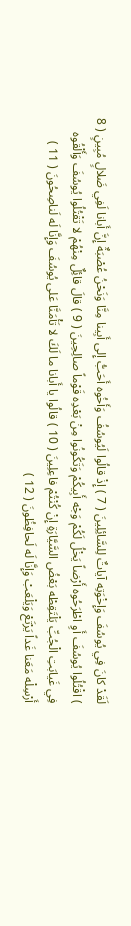لَقَدْ كانَ فِي يُوسُفَ وَإِخْوَتِه آياتٌ لِلسَّائِلِينَ ( 7 ) إِذْ قالُوا لَيُوسُفُ وَأَخُوه أَحَبُّ إِلى أَبِينا مِنَّا وَنَحْنُ عُصْبَةٌ إِنَّ أَبانا لَفِي ضَلالٍ مُبِينٍ ( 8 ) اقْتُلُوا يُوسُفَ أَوِ اطْرَحُوه أَرْضاً يَخْلُ لَكُمْ وَجْه أَبِيكُمْ وَتَكُونُوا مِنْ بَعْدِه قَوْماً صالِحِينَ ( 9 ) قالَ قائِلٌ مِنْهُمْ لا تَقْتُلُوا يُوسُفَ وَأَلْقُوه فِي غَيابَتِ الْجُبِّ يَلْتَقِطْه بَعْضُ السَّيَّارَةِ إِنْ كُنْتُمْ فاعِلِينَ ( 10 ) قالُوا يا أَبانا ما لَكَ لا تَأْمَنَّا عَلى يُوسُفَ وَإِنَّا لَه لَناصِحُونَ ( 11 ) أَرْسِلْه مَعَنا غَداً يَرْتَعْ وَيَلْعَبْ وَإِنَّا لَه لَحافِظُونَ ( 12 )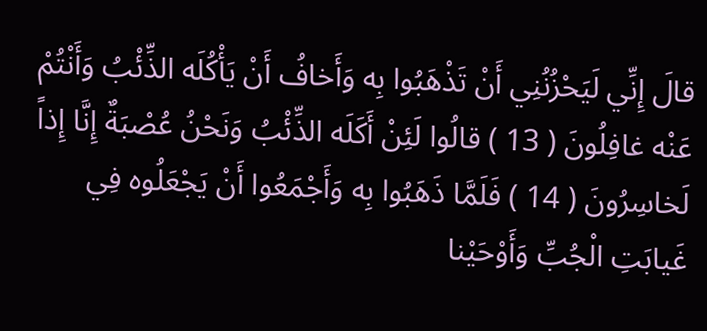قالَ إِنِّي لَيَحْزُنُنِي أَنْ تَذْهَبُوا بِه وَأَخافُ أَنْ يَأْكُلَه الذِّئْبُ وَأَنْتُمْ عَنْه غافِلُونَ ( 13 ) قالُوا لَئِنْ أَكَلَه الذِّئْبُ وَنَحْنُ عُصْبَةٌ إِنَّا إِذاً لَخاسِرُونَ ( 14 ) فَلَمَّا ذَهَبُوا بِه وَأَجْمَعُوا أَنْ يَجْعَلُوه فِي غَيابَتِ الْجُبِّ وَأَوْحَيْنا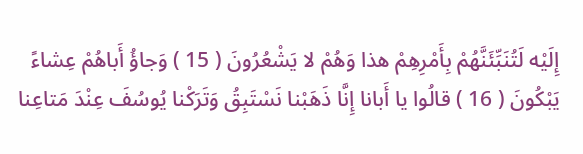إِلَيْه لَتُنَبِّئَنَّهُمْ بِأَمْرِهِمْ هذا وَهُمْ لا يَشْعُرُونَ ( 15 ) وَجاؤُ أَباهُمْ عِشاءً يَبْكُونَ ( 16 ) قالُوا يا أَبانا إِنَّا ذَهَبْنا نَسْتَبِقُ وَتَرَكْنا يُوسُفَ عِنْدَ مَتاعِنا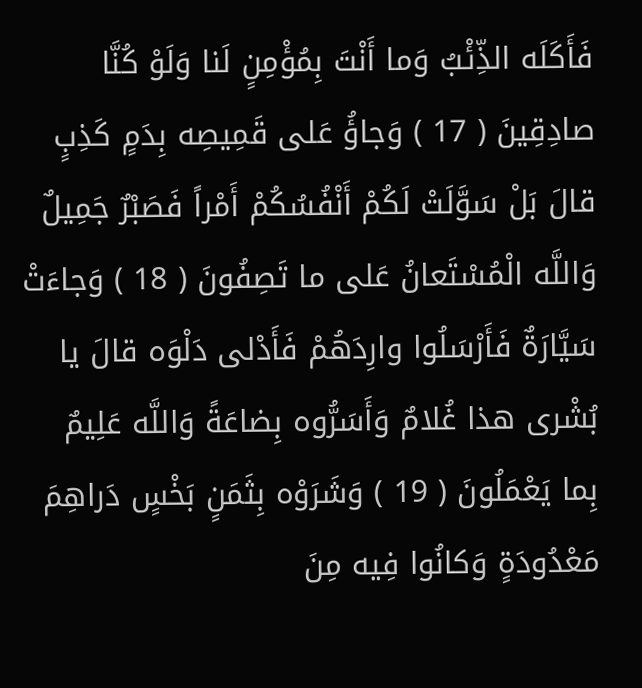فَأَكَلَه الذِّئْبُ وَما أَنْتَ بِمُؤْمِنٍ لَنا وَلَوْ كُنَّا صادِقِينَ ( 17 ) وَجاؤُ عَلى قَمِيصِه بِدَمٍ كَذِبٍ قالَ بَلْ سَوَّلَتْ لَكُمْ أَنْفُسُكُمْ أَمْراً فَصَبْرٌ جَمِيلٌ وَاللَّه الْمُسْتَعانُ عَلى ما تَصِفُونَ ( 18 ) وَجاءَتْ سَيَّارَةٌ فَأَرْسَلُوا وارِدَهُمْ فَأَدْلى دَلْوَه قالَ يا بُشْرى هذا غُلامٌ وَأَسَرُّوه بِضاعَةً وَاللَّه عَلِيمٌ بِما يَعْمَلُونَ ( 19 ) وَشَرَوْه بِثَمَنٍ بَخْسٍ دَراهِمَ مَعْدُودَةٍ وَكانُوا فِيه مِنَ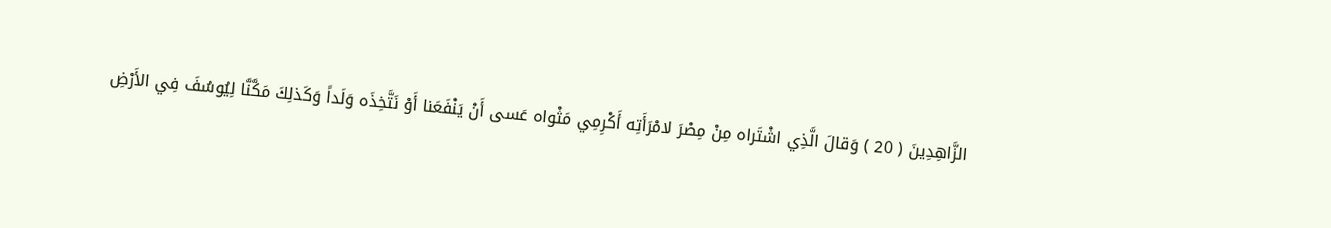الزَّاهِدِينَ ( 20 ) وَقالَ الَّذِي اشْتَراه مِنْ مِصْرَ لامْرَأَتِه أَكْرِمِي مَثْواه عَسى أَنْ يَنْفَعَنا أَوْ نَتَّخِذَه وَلَداً وَكَذلِكَ مَكَّنَّا لِيُوسُفَ فِي الأَرْضِ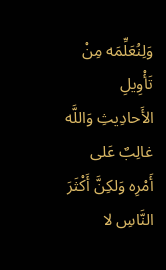وَلِنُعَلِّمَه مِنْ تَأْوِيلِ الأَحادِيثِ وَاللَّه غالِبٌ عَلى أَمْرِه وَلكِنَّ أَكْثَرَ النَّاسِ لا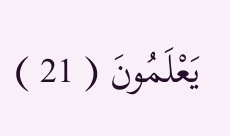يَعْلَمُونَ ( 21 )